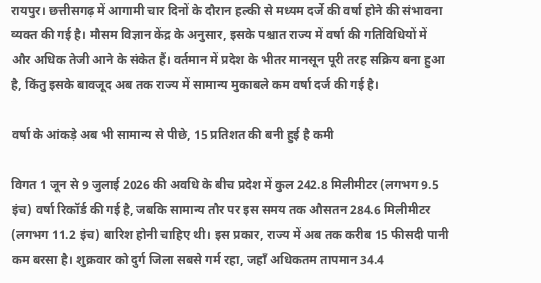रायपुर। छत्तीसगढ़ में आगामी चार दिनों के दौरान हल्की से मध्यम दर्जे की वर्षा होने की संभावना व्यक्त की गई है। मौसम विज्ञान केंद्र के अनुसार, इसके पश्चात राज्य में वर्षा की गतिविधियों में और अधिक तेजी आने के संकेत हैं। वर्तमान में प्रदेश के भीतर मानसून पूरी तरह सक्रिय बना हुआ है, किंतु इसके बावजूद अब तक राज्य में सामान्य मुकाबले कम वर्षा दर्ज की गई है।

वर्षा के आंकड़े अब भी सामान्य से पीछे, 15 प्रतिशत की बनी हुई है कमी

विगत 1 जून से 9 जुलाई 2026 की अवधि के बीच प्रदेश में कुल 242.8 मिलीमीटर (लगभग 9.5 इंच) वर्षा रिकॉर्ड की गई है, जबकि सामान्य तौर पर इस समय तक औसतन 284.6 मिलीमीटर (लगभग 11.2 इंच) बारिश होनी चाहिए थी। इस प्रकार, राज्य में अब तक करीब 15 फीसदी पानी कम बरसा है। शुक्रवार को दुर्ग जिला सबसे गर्म रहा, जहाँ अधिकतम तापमान 34.4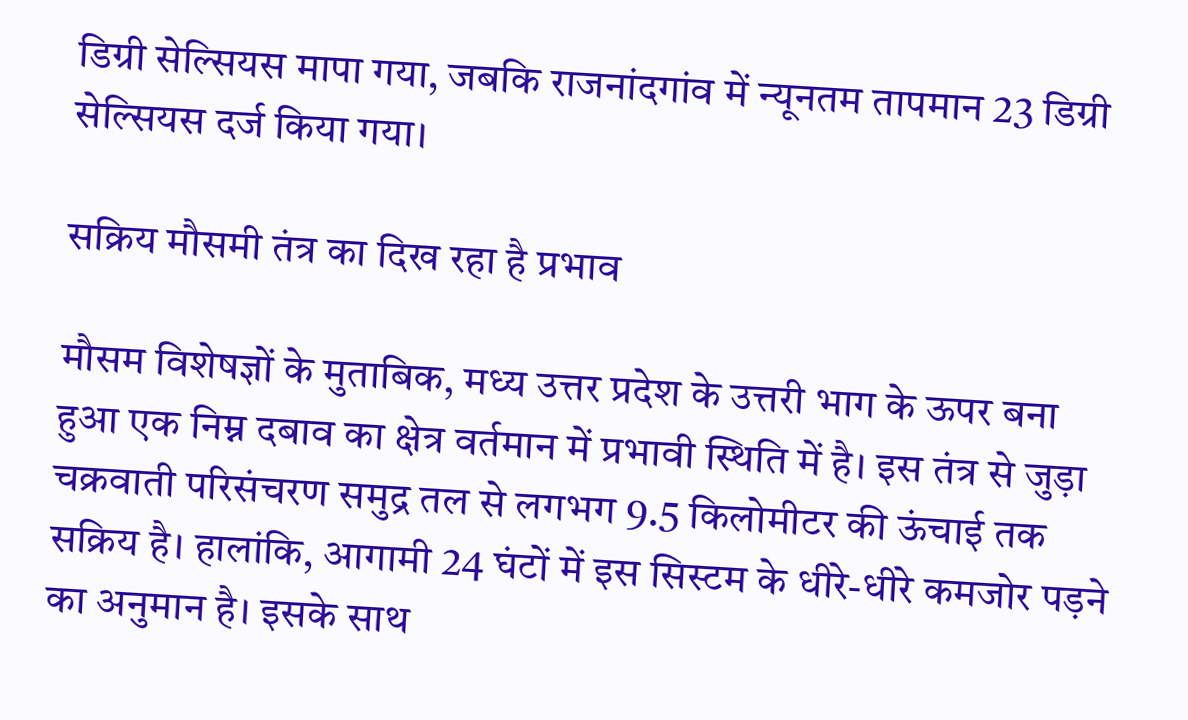डिग्री सेल्सियस मापा गया, जबकि राजनांदगांव में न्यूनतम तापमान 23 डिग्री सेल्सियस दर्ज किया गया।

सक्रिय मौसमी तंत्र का दिख रहा है प्रभाव

मौसम विशेषज्ञों के मुताबिक, मध्य उत्तर प्रदेश के उत्तरी भाग के ऊपर बना हुआ एक निम्न दबाव का क्षेत्र वर्तमान में प्रभावी स्थिति में है। इस तंत्र से जुड़ा चक्रवाती परिसंचरण समुद्र तल से लगभग 9.5 किलोमीटर की ऊंचाई तक सक्रिय है। हालांकि, आगामी 24 घंटों में इस सिस्टम के धीरे-धीरे कमजोर पड़ने का अनुमान है। इसके साथ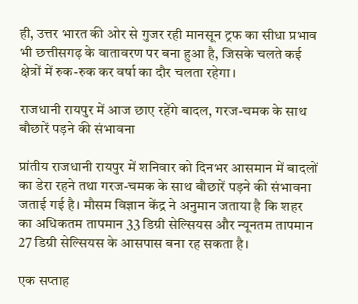ही, उत्तर भारत की ओर से गुजर रही मानसून ट्रफ का सीधा प्रभाव भी छत्तीसगढ़ के वातावरण पर बना हुआ है, जिसके चलते कई क्षेत्रों में रुक-रुक कर वर्षा का दौर चलता रहेगा।

राजधानी रायपुर में आज छाए रहेंगे बादल, गरज-चमक के साथ बौछारें पड़ने की संभावना

प्रांतीय राजधानी रायपुर में शनिवार को दिनभर आसमान में बादलों का डेरा रहने तथा गरज-चमक के साथ बौछारें पड़ने की संभावना जताई गई है। मौसम विज्ञान केंद्र ने अनुमान जताया है कि शहर का अधिकतम तापमान 33 डिग्री सेल्सियस और न्यूनतम तापमान 27 डिग्री सेल्सियस के आसपास बना रह सकता है।

एक सप्ताह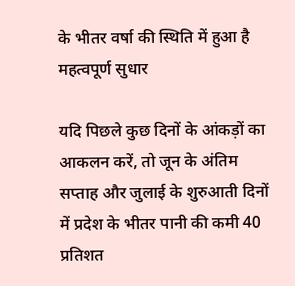के भीतर वर्षा की स्थिति में हुआ है महत्वपूर्ण सुधार

यदि पिछले कुछ दिनों के आंकड़ों का आकलन करें, तो जून के अंतिम सप्ताह और जुलाई के शुरुआती दिनों में प्रदेश के भीतर पानी की कमी 40 प्रतिशत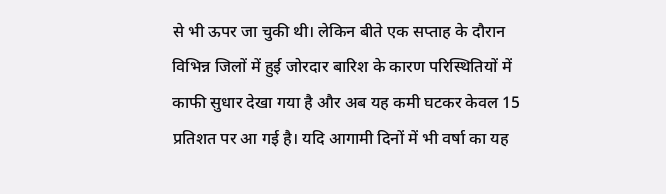से भी ऊपर जा चुकी थी। लेकिन बीते एक सप्ताह के दौरान विभिन्न जिलों में हुई जोरदार बारिश के कारण परिस्थितियों में काफी सुधार देखा गया है और अब यह कमी घटकर केवल 15 प्रतिशत पर आ गई है। यदि आगामी दिनों में भी वर्षा का यह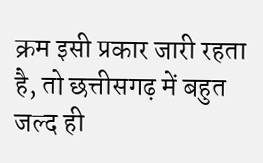क्रम इसी प्रकार जारी रहता है, तो छत्तीसगढ़ में बहुत जल्द ही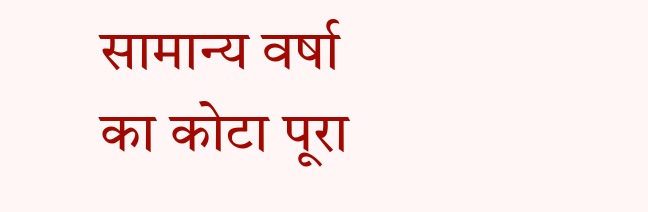सामान्य वर्षा का कोटा पूरा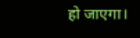हो जाएगा।